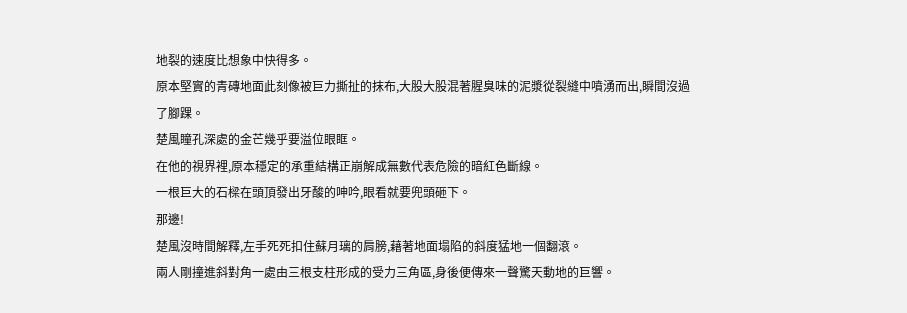地裂的速度比想象中快得多。
原本堅實的青磚地面此刻像被巨力撕扯的抹布,大股大股混著腥臭味的泥漿從裂縫中噴湧而出,瞬間沒過了腳踝。
楚風瞳孔深處的金芒幾乎要溢位眼眶。
在他的視界裡,原本穩定的承重結構正崩解成無數代表危險的暗紅色斷線。
一根巨大的石樑在頭頂發出牙酸的呻吟,眼看就要兜頭砸下。
那邊!
楚風沒時間解釋,左手死死扣住蘇月璃的肩膀,藉著地面塌陷的斜度猛地一個翻滾。
兩人剛撞進斜對角一處由三根支柱形成的受力三角區,身後便傳來一聲驚天動地的巨響。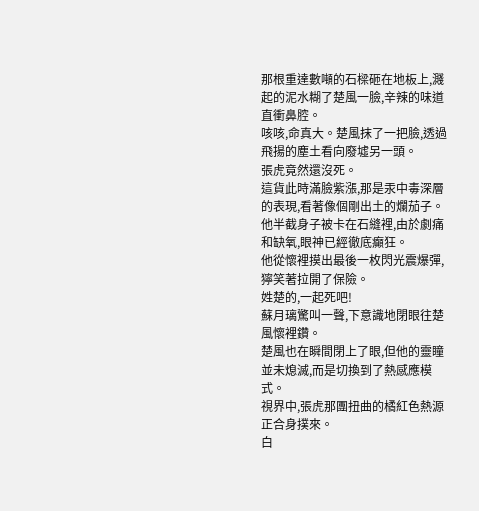那根重達數噸的石樑砸在地板上,濺起的泥水糊了楚風一臉,辛辣的味道直衝鼻腔。
咳咳,命真大。楚風抹了一把臉,透過飛揚的塵土看向廢墟另一頭。
張虎竟然還沒死。
這貨此時滿臉紫漲,那是汞中毒深層的表現,看著像個剛出土的爛茄子。
他半截身子被卡在石縫裡,由於劇痛和缺氧,眼神已經徹底癲狂。
他從懷裡摸出最後一枚閃光震爆彈,獰笑著拉開了保險。
姓楚的,一起死吧!
蘇月璃驚叫一聲,下意識地閉眼往楚風懷裡鑽。
楚風也在瞬間閉上了眼,但他的靈瞳並未熄滅,而是切換到了熱感應模式。
視界中,張虎那團扭曲的橘紅色熱源正合身撲來。
白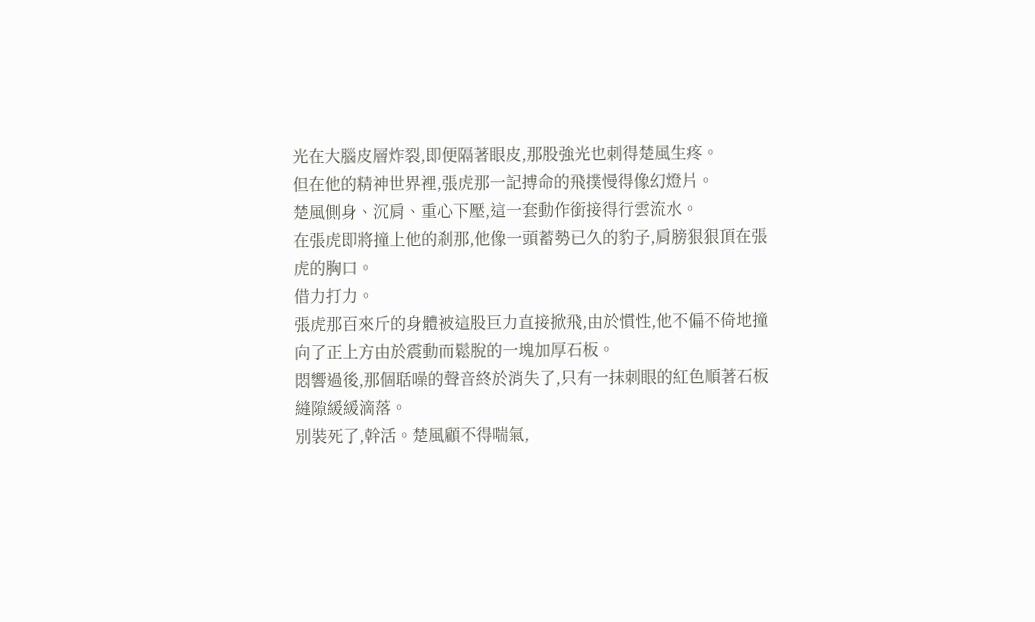光在大腦皮層炸裂,即便隔著眼皮,那股強光也刺得楚風生疼。
但在他的精神世界裡,張虎那一記搏命的飛撲慢得像幻燈片。
楚風側身、沉肩、重心下壓,這一套動作銜接得行雲流水。
在張虎即將撞上他的剎那,他像一頭蓄勢已久的豹子,肩膀狠狠頂在張虎的胸口。
借力打力。
張虎那百來斤的身體被這股巨力直接掀飛,由於慣性,他不偏不倚地撞向了正上方由於震動而鬆脫的一塊加厚石板。
悶響過後,那個聒噪的聲音終於消失了,只有一抹刺眼的紅色順著石板縫隙緩緩滴落。
別裝死了,幹活。楚風顧不得喘氣,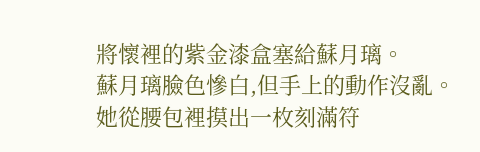將懷裡的紫金漆盒塞給蘇月璃。
蘇月璃臉色慘白,但手上的動作沒亂。
她從腰包裡摸出一枚刻滿符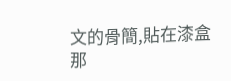文的骨簡,貼在漆盒那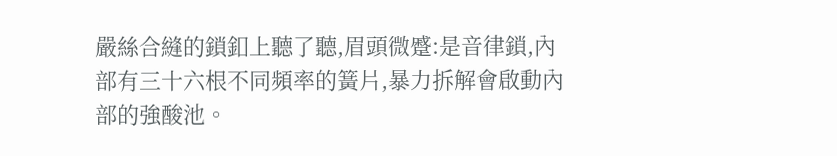嚴絲合縫的鎖釦上聽了聽,眉頭微蹙:是音律鎖,內部有三十六根不同頻率的簧片,暴力拆解會啟動內部的強酸池。